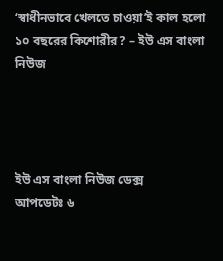‘স্বাধীনভাবে খেলতে চাওয়া’ই কাল হলো ১০ বছরের কিশোরীর? – ইউ এস বাংলা নিউজ




ইউ এস বাংলা নিউজ ডেক্স
আপডেটঃ ৬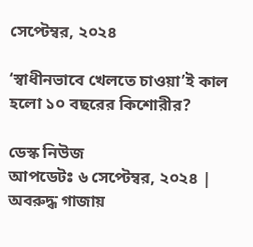সেপ্টেম্বর, ২০২৪

‘স্বাধীনভাবে খেলতে চাওয়া’ই কাল হলো ১০ বছরের কিশোরীর?

ডেস্ক নিউজ
আপডেটঃ ৬ সেপ্টেম্বর, ২০২৪ |
অবরুদ্ধ গাজায়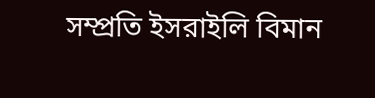সম্প্রতি ইসরাইলি বিমান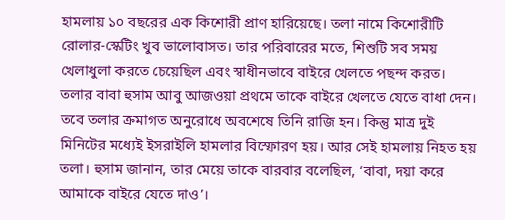হামলায় ১০ বছরের এক কিশোরী প্রাণ হারিয়েছে। তলা নামে কিশোরীটি রোলার-স্কেটিং খুব ভালোবাসত। তার পরিবারের মতে, শিশুটি সব সময় খেলাধুলা করতে চেয়েছিল এবং স্বাধীনভাবে বাইরে খেলতে পছন্দ করত। তলার বাবা হুসাম আবু আজওয়া প্রথমে তাকে বাইরে খেলতে যেতে বাধা দেন। তবে তলার ক্রমাগত অনুরোধে অবশেষে তিনি রাজি হন। কিন্তু মাত্র দুই মিনিটের মধ্যেই ইসরাইলি হামলার বিস্ফোরণ হয়। আর সেই হামলায় নিহত হয় তলা। হুসাম জানান, তার মেয়ে তাকে বারবার বলেছিল, ‘বাবা, দয়া করে আমাকে বাইরে যেতে দাও’।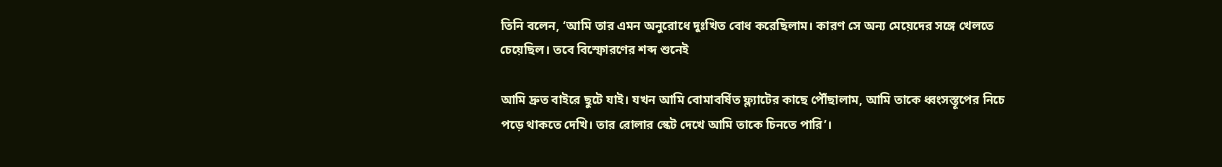তিনি বলেন, ‘আমি তার এমন অনুরোধে দুঃখিত বোধ করেছিলাম। কারণ সে অন্য মেয়েদের সঙ্গে খেলতে চেয়েছিল। তবে বিস্ফোরণের শব্দ শুনেই

আমি দ্রুত বাইরে ছুটে যাই। যখন আমি বোমাবর্ষিত ফ্ল্যাটের কাছে পৌঁছালাম, আমি তাকে ধ্বংসস্তূপের নিচে পড়ে থাকতে দেখি। তার রোলার স্কেট দেখে আমি তাকে চিনতে পারি’।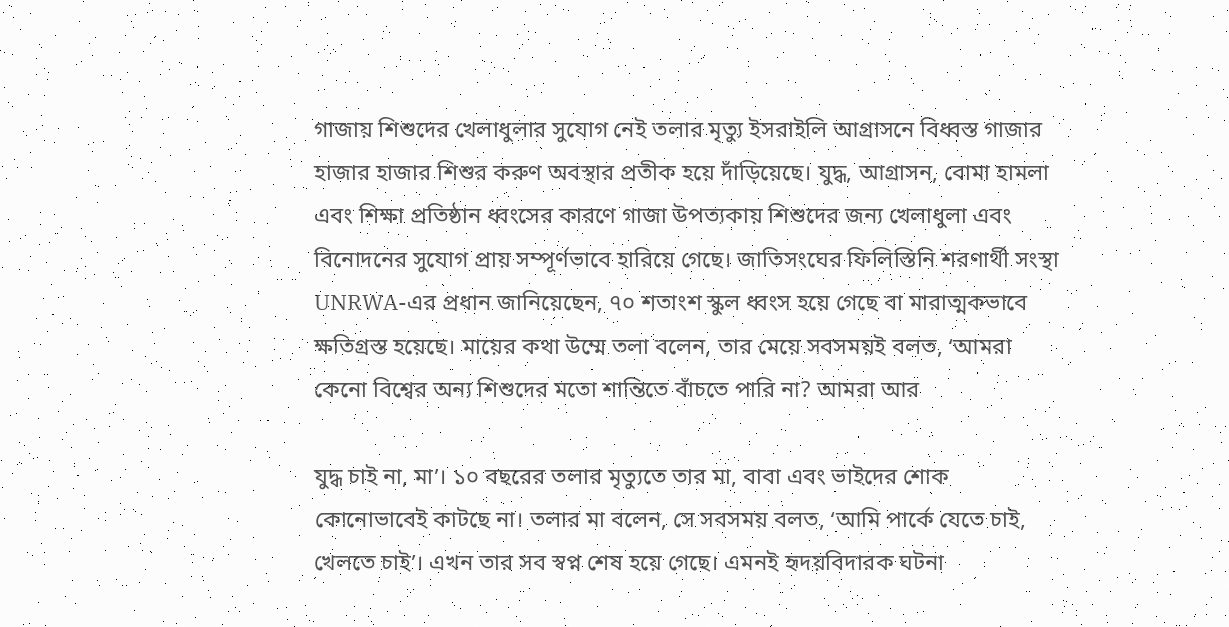গাজায় শিশুদের খেলাধুলার সুযোগ নেই তলার মৃত্যু ইসরাইলি আগ্রাসনে বিধ্বস্ত গাজার হাজার হাজার শিশুর করুণ অবস্থার প্রতীক হয়ে দাঁড়িয়েছে। যুদ্ধ, আগ্রাসন, বোমা হামলা এবং শিক্ষা প্রতিষ্ঠান ধ্বংসের কারণে গাজা উপত্যকায় শিশুদের জন্য খেলাধুলা এবং বিনোদনের সুযোগ প্রায় সম্পূর্ণভাবে হারিয়ে গেছে। জাতিসংঘের ফিলিস্তিনি শরণার্থী সংস্থা UNRWA-এর প্রধান জানিয়েছেন, ৭০ শতাংশ স্কুল ধ্বংস হয়ে গেছে বা মারাত্মকভাবে ক্ষতিগ্রস্ত হয়েছে। মায়ের কথা উম্মে তলা বলেন, তার মেয়ে সবসময়ই বলত, ‘আমরা কেনো বিশ্বের অন্য শিশুদের মতো শান্তিতে বাঁচতে পারি না? আমরা আর

যুদ্ধ চাই না, মা’। ১০ বছরের তলার মৃত্যুতে তার মা, বাবা এবং ভাইদের শোক কোনোভাবেই কাটছে না। তলার মা বলেন, সে সবসময় বলত, ‘আমি পার্কে যেতে চাই, খেলতে চাই’। এখন তার সব স্বপ্ন শেষ হয়ে গেছে। এমনই হৃদয়বিদারক ঘটনা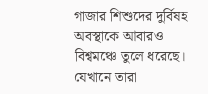গাজার শিশুদের দুর্বিষহ অবস্থাকে আবারও বিশ্বমঞ্চে তুলে ধরেছে। যেখানে তারা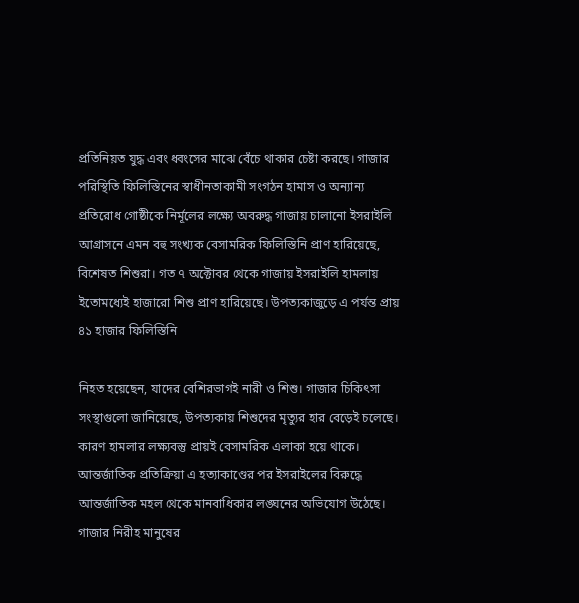প্রতিনিয়ত যুদ্ধ এবং ধ্বংসের মাঝে বেঁচে থাকার চেষ্টা করছে। গাজার পরিস্থিতি ফিলিস্তিনের স্বাধীনতাকামী সংগঠন হামাস ও অন্যান্য প্রতিরোধ গোষ্ঠীকে নির্মূলের লক্ষ্যে অবরুদ্ধ গাজায় চালানো ইসরাইলি আগ্রাসনে এমন বহু সংখ্যক বেসামরিক ফিলিস্তিনি প্রাণ হারিয়েছে, বিশেষত শিশুরা। গত ৭ অক্টোবর থেকে গাজায় ইসরাইলি হামলায় ইতোমধ্যেই হাজারো শিশু প্রাণ হারিয়েছে। উপত্যকাজুড়ে এ পর্যন্ত প্রায় ৪১ হাজার ফিলিস্তিনি

নিহত হয়েছেন, যাদের বেশিরভাগই নারী ও শিশু। গাজার চিকিৎসা সংস্থাগুলো জানিয়েছে, উপত্যকায় শিশুদের মৃত্যুর হার বেড়েই চলেছে। কারণ হামলার লক্ষ্যবস্তু প্রায়ই বেসামরিক এলাকা হয়ে থাকে। আন্তর্জাতিক প্রতিক্রিয়া এ হত্যাকাণ্ডের পর ইসরাইলের বিরুদ্ধে আন্তর্জাতিক মহল থেকে মানবাধিকার লঙ্ঘনের অভিযোগ উঠেছে। গাজার নিরীহ মানুষের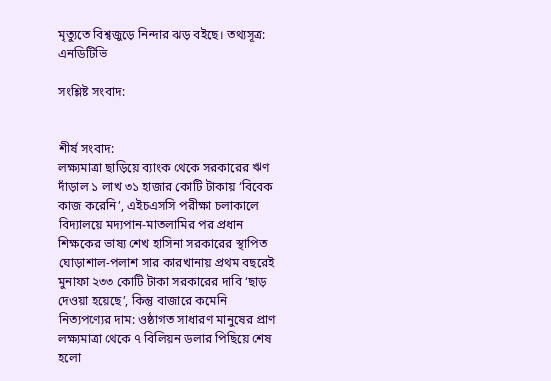মৃত্যুতে বিশ্বজুড়ে নিন্দার ঝড় বইছে। তথ্যসূত্র: এনডিটিভি

সংশ্লিষ্ট সংবাদ:


শীর্ষ সংবাদ:
লক্ষ্যমাত্রা ছাড়িয়ে ব্যাংক থেকে সরকারের ঋণ দাঁড়াল ১ লাখ ৩১ হাজার কোটি টাকায় ‘বিবেক কাজ করেনি’, এইচএসসি পরীক্ষা চলাকালে বিদ্যালয়ে মদ্যপান-মাতলামির পর প্রধান শিক্ষকের ভাষ্য শেখ হাসিনা সরকারের স্থাপিত ঘোড়াশাল-পলাশ সার কারখানায় প্রথম বছরেই মুনাফা ২৩৩ কোটি টাকা সরকারের দাবি ‘ছাড় দেওয়া হয়েছে’, কিন্তু বাজারে কমেনি নিত্যপণ্যের দাম: ওষ্ঠাগত সাধারণ মানুষের প্রাণ লক্ষ্যমাত্রা থেকে ৭ বিলিয়ন ডলার পিছিয়ে শেষ হলো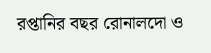রপ্তানির বছর রোনালদো ও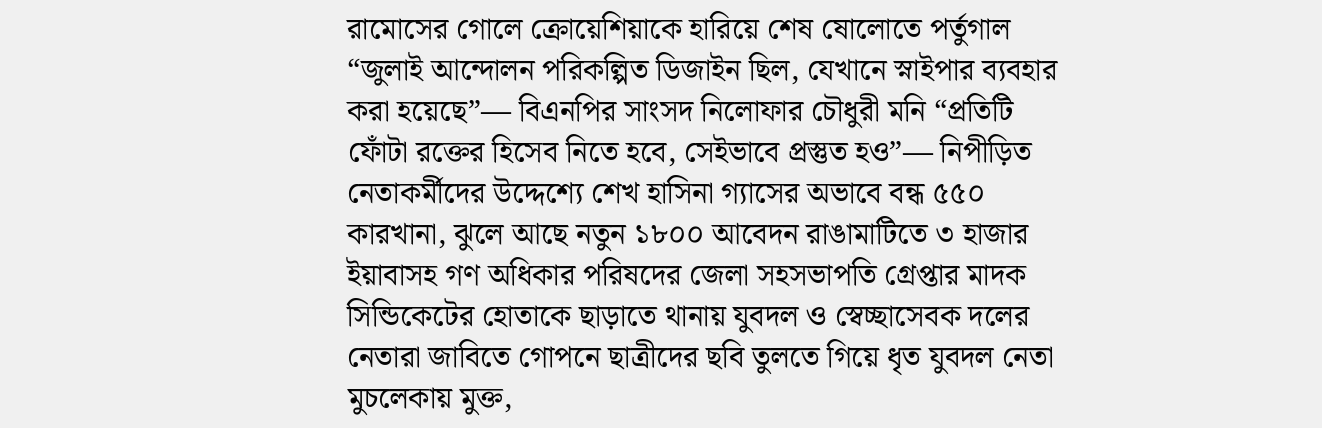রামোসের গোলে ক্রোয়েশিয়াকে হারিয়ে শেষ ষোলোতে পর্তুগাল “জুলাই আন্দোলন পরিকল্পিত ডিজাইন ছিল, যেখানে স্নাইপার ব্যবহার করা হয়েছে”— বিএনপির সাংসদ নিলোফার চৌধুরী মনি “প্রতিটি ফোঁটা রক্তের হিসেব নিতে হবে, সেইভাবে প্রস্তুত হও”— নিপীড়িত নেতাকর্মীদের উদ্দেশ্যে শেখ হাসিনা গ্যাসের অভাবে বন্ধ ৫৫০ কারখানা, ঝুলে আছে নতুন ১৮০০ আবেদন রাঙামাটিতে ৩ হাজার ইয়াবাসহ গণ অধিকার পরিষদের জেলা সহসভাপতি গ্রেপ্তার মাদক সিন্ডিকেটের হোতাকে ছাড়াতে থানায় যুবদল ও স্বেচ্ছাসেবক দলের নেতারা জাবিতে গোপনে ছাত্রীদের ছবি তুলতে গিয়ে ধৃত যুবদল নেতা মুচলেকায় মুক্ত,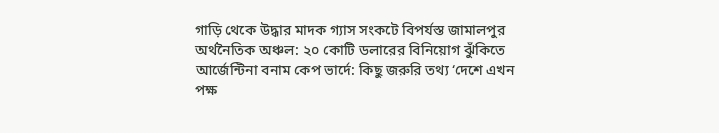গাড়ি থেকে উদ্ধার মাদক গ্যাস সংকটে বিপর্যস্ত জামালপুর অর্থনৈতিক অঞ্চল: ২০ কোটি ডলারের বিনিয়োগ ঝুঁকিতে আর্জেন্টিনা বনাম কেপ ভার্দে: কিছু জরুরি তথ্য ‘দেশে এখন পক্ষ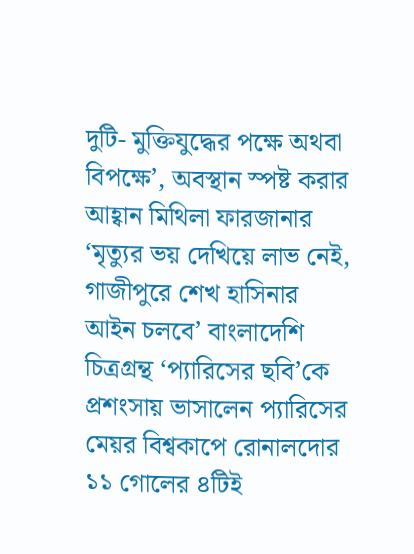দুটি- মুক্তিযুদ্ধের পক্ষে অথবা বিপক্ষে’, অবস্থান স্পষ্ট করার আহ্বান মিথিলা ফারজানার ‘মৃত্যুর ভয় দেখিয়ে লাভ নেই, গাজীপুরে শেখ হাসিনার আইন চলবে’ বাংলাদেশি চিত্রগ্রন্থ ‘প্যারিসের ছবি’কে প্রশংসায় ভাসালেন প্যারিসের মেয়র বিশ্বকাপে রোনালদোর ১১ গোলের ৪টিই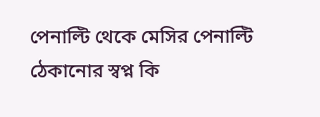পেনাল্টি থেকে মেসির পেনাল্টি ঠেকানোর স্বপ্ন কি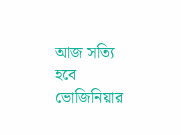আজ সত্যি হবে ভোজিনিয়ার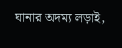ঘানার অদম্য লড়াই,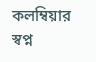কলম্বিয়ার স্বপ্ন